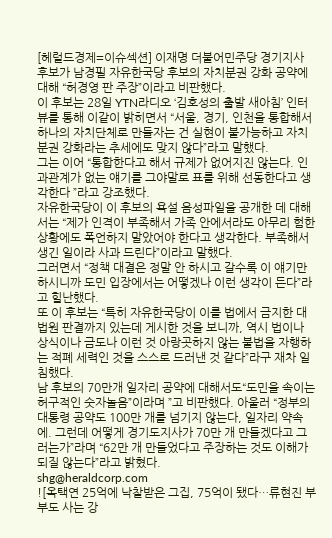[헤럴드경제=이슈섹션] 이재명 더불어민주당 경기지사 후보가 남경필 자유한국당 후보의 자치분권 강화 공약에 대해 “허경영 판 주장”이라고 비판했다.
이 후보는 28일 YTN라디오 ‘김호성의 출발 새아침’ 인터뷰를 통해 이같이 밝히면서 “서울, 경기, 인천을 통합해서 하나의 자치단체로 만들자는 건 실현이 불가능하고 자치분권 강화라는 추세에도 맞지 않다”라고 말했다.
그는 이어 “통합한다고 해서 규제가 없어지진 않는다. 인과관계가 없는 얘기를 그야말로 표를 위해 선동한다고 생각한다 ”라고 강조했다.
자유한국당이 이 후보의 욕설 음성파일을 공개한 데 대해서는 “제가 인격이 부족해서 가족 안에서라도 아무리 험한 상황에도 폭언하지 말았어야 한다고 생각한다. 부족해서 생긴 일이라 사과 드린다”이라고 말했다.
그러면서 “정책 대결은 정말 안 하시고 갈수록 이 얘기만 하시니까 도민 입장에서는 어떻겠나 이런 생각이 든다”라고 힐난했다.
또 이 후보는 “특히 자유한국당이 이를 법에서 금지한 대법원 판결까지 있는데 게시한 것을 보니까, 역시 법이나 상식이나 금도나 이런 것 아랑곳하지 않는 불법을 자행하는 적폐 세력인 것을 스스로 드러낸 것 같다”라구 재차 일침했다.
남 후보의 70만개 일자리 공약에 대해서도“도민을 속이는 허구적인 숫자놀음”이라며 ”고 비판했다. 아울러 “정부의 대통령 공약도 100만 개를 넘기지 않는다, 일자리 약속에. 그런데 어떻게 경기도지사가 70만 개 만들겠다고 그러는가”라며 “62만 개 만들었다고 주장하는 것도 이해가 되질 않는다”라고 밝혔다.
shg@heraldcorp.com
![옥택연 25억에 낙찰받은 그집, 75억이 됐다…류현진 부부도 사는 강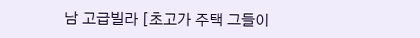남 고급빌라 [초고가 주택 그들이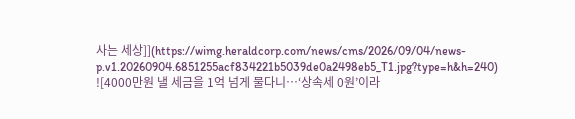사는 세상]](https://wimg.heraldcorp.com/news/cms/2026/09/04/news-p.v1.20260904.6851255acf834221b5039de0a2498eb5_T1.jpg?type=h&h=240)
![4000만원 낼 세금을 1억 넘게 물다니…‘상속세 0원’이라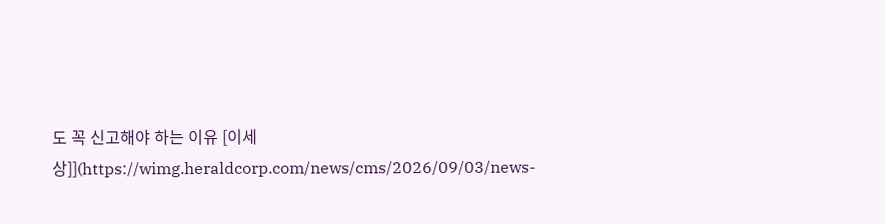도 꼭 신고해야 하는 이유 [이세상]](https://wimg.heraldcorp.com/news/cms/2026/09/03/news-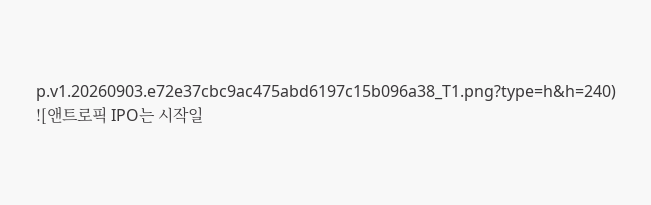p.v1.20260903.e72e37cbc9ac475abd6197c15b096a38_T1.png?type=h&h=240)
![앤트로픽 IPO는 시작일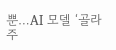뿐…AI 모델 ‘골라주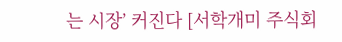는 시장’ 커진다 [서학개미 주식회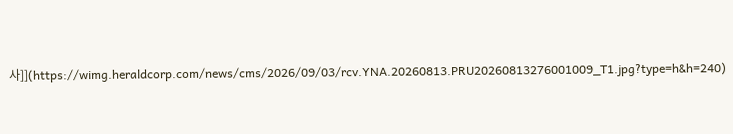사]](https://wimg.heraldcorp.com/news/cms/2026/09/03/rcv.YNA.20260813.PRU20260813276001009_T1.jpg?type=h&h=240)